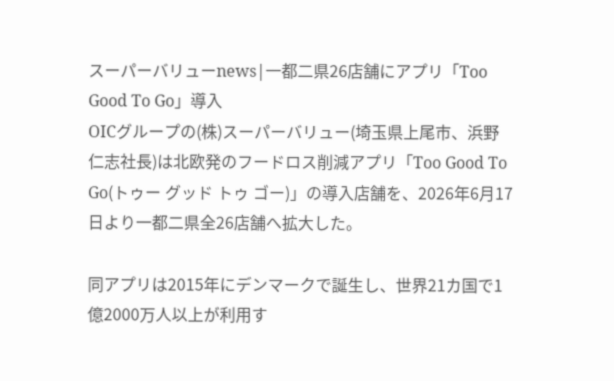スーパーバリューnews|一都二県26店舗にアプリ「Too Good To Go」導入
OICグループの(株)スーパーバリュー(埼玉県上尾市、浜野仁志社長)は北欧発のフードロス削減アプリ「Too Good To Go(トゥー グッド トゥ ゴー)」の導入店舗を、2026年6月17日より一都二県全26店舗へ拡大した。

同アプリは2015年にデンマークで誕生し、世界21カ国で1億2000万人以上が利用す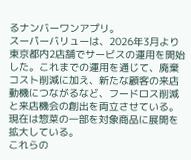るナンバーワンアプリ。
スーパーバリューは、2026年3月より東京都内2店舗でサービスの運用を開始した。これまでの運用を通じて、廃棄コスト削減に加え、新たな顧客の来店動機につながるなど、フードロス削減と来店機会の創出を両立させている。現在は惣菜の一部を対象商品に展開を拡大している。
これらの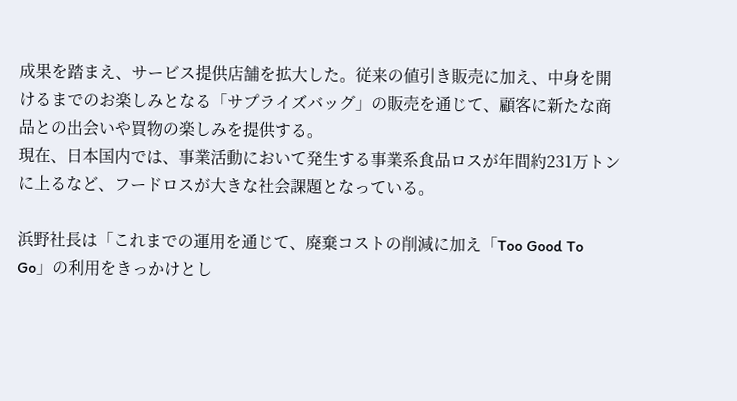成果を踏まえ、サービス提供店舗を拡大した。従来の値引き販売に加え、中身を開けるまでのお楽しみとなる「サプライズバッグ」の販売を通じて、顧客に新たな商品との出会いや買物の楽しみを提供する。
現在、日本国内では、事業活動において発生する事業系食品ロスが年間約231万トンに上るなど、フードロスが大きな社会課題となっている。

浜野社長は「これまでの運用を通じて、廃棄コストの削減に加え「Too Good To Go」の利用をきっかけとし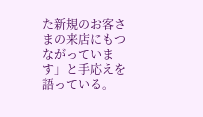た新規のお客さまの来店にもつながっています」と手応えを語っている。